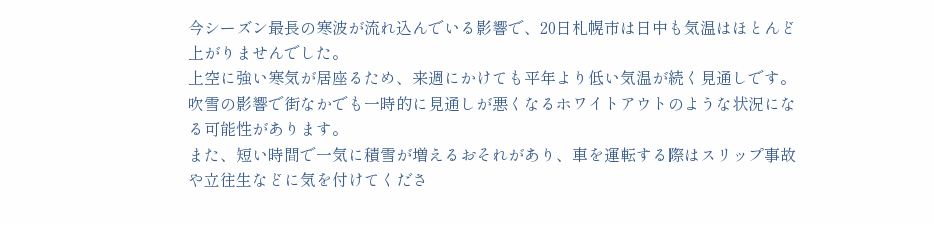今シーズン最長の寒波が流れ込んでいる影響で、20日札幌市は日中も気温はほとんど上がりませんでした。
上空に強い寒気が居座るため、来週にかけても平年より低い気温が続く見通しです。
吹雪の影響で街なかでも一時的に見通しが悪くなるホワイトアウトのような状況になる可能性があります。
また、短い時間で一気に積雪が増えるおそれがあり、車を運転する際はスリップ事故や立往生などに気を付けてくださ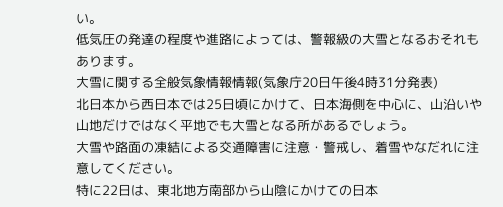い。
低気圧の発達の程度や進路によっては、警報級の大雪となるおそれもあります。
大雪に関する全般気象情報情報(気象庁20日午後4時31分発表)
北日本から西日本では25日頃にかけて、日本海側を中心に、山沿いや山地だけではなく平地でも大雪となる所があるでしょう。
大雪や路面の凍結による交通障害に注意・警戒し、着雪やなだれに注意してください。
特に22日は、東北地方南部から山陰にかけての日本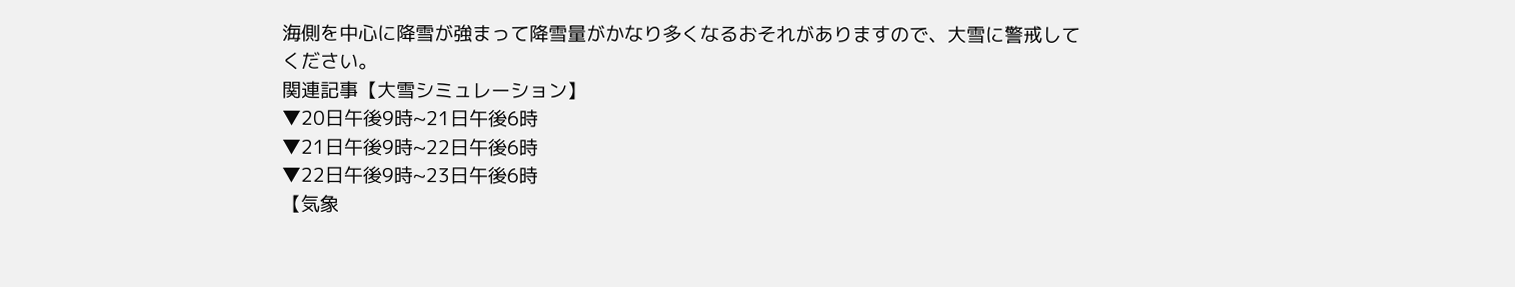海側を中心に降雪が強まって降雪量がかなり多くなるおそれがありますので、大雪に警戒してください。
関連記事【大雪シミュレーション】
▼20日午後9時~21日午後6時
▼21日午後9時~22日午後6時
▼22日午後9時~23日午後6時
【気象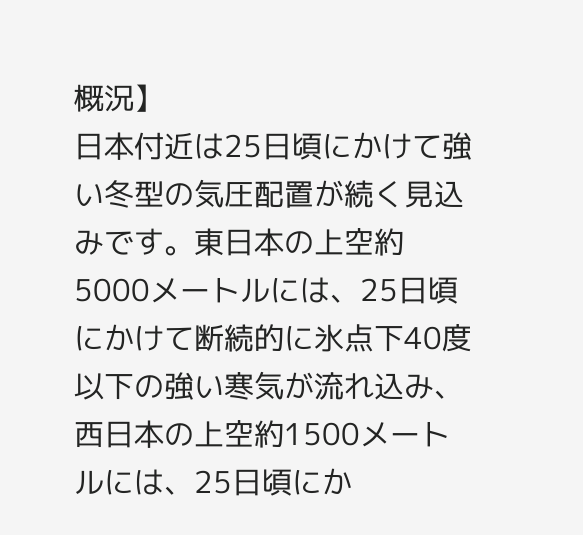概況】
日本付近は25日頃にかけて強い冬型の気圧配置が続く見込みです。東日本の上空約5000メートルには、25日頃にかけて断続的に氷点下40度以下の強い寒気が流れ込み、西日本の上空約1500メートルには、25日頃にか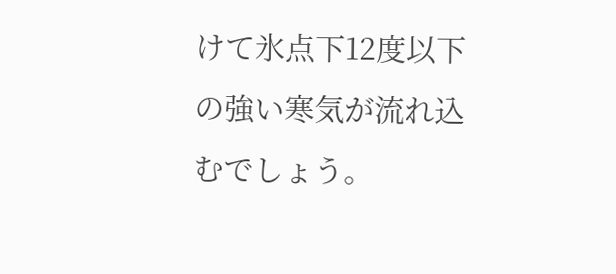けて氷点下12度以下の強い寒気が流れ込むでしょう。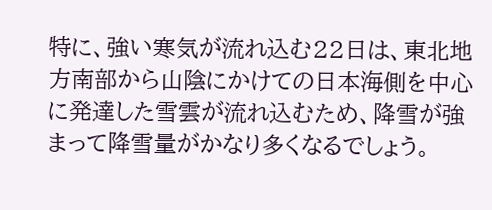特に、強い寒気が流れ込む22日は、東北地方南部から山陰にかけての日本海側を中心に発達した雪雲が流れ込むため、降雪が強まって降雪量がかなり多くなるでしょう。